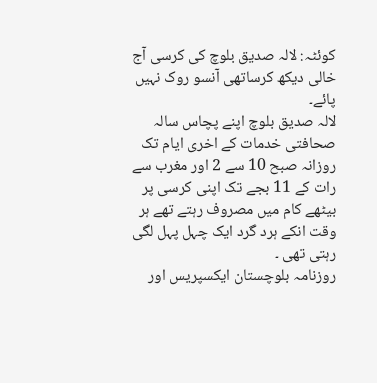کوئٹہ: لالہ صدیق بلوچ کی کرسی آج خالی دیکھ کرساتھی آنسو روک نہیں پائے۔
لالہ صدیق بلوچ اپنے پچاس سالہ صحافتی خدمات کے اخری ایام تک روزانہ صبح 10 سے 2 اور مغرب سے رات کے 11 بجے تک اپنی کرسی پر بیٹھے کام میں مصروف رہتے تھے ہر وقت انکے ہرد گرد ایک چہل پہل لگی رہتی تھی ۔
روزنامہ بلوچستان ایکسپریس اور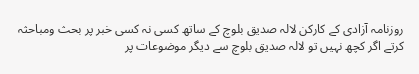روزنامہ آزادی کے کارکن لالہ صدیق بلوچ کے ساتھ کسی نہ کسی خبر پر بحث ومباحثہ کرتے اگر کچھ نہیں تو لالہ صدیق بلوچ سے دیگر موضوعات پر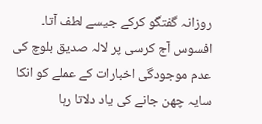روزانہ گفتگو کرکے جیسے لطف آتا۔
افسوس آج کرسی پر لالہ صدیق بلوچ کی عدم موجودگی اخبارات کے عملے کو انکا سایہ چھن جانے کی یاد دلاتا رہا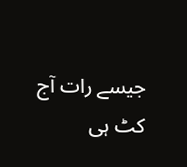جیسے رات آج کٹ ہی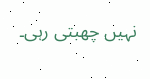نہیں چھبتی رہی۔